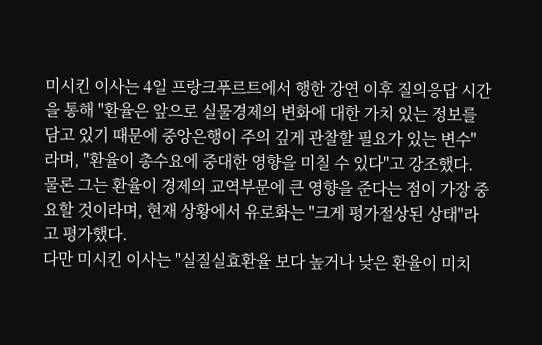미시킨 이사는 4일 프랑크푸르트에서 행한 강연 이후 질의응답 시간을 통해 "환율은 앞으로 실물경제의 변화에 대한 가치 있는 정보를 담고 있기 때문에 중앙은행이 주의 깊게 관찰할 필요가 있는 변수"라며, "환율이 총수요에 중대한 영향을 미칠 수 있다"고 강조했다.
물론 그는 환율이 경제의 교역부문에 큰 영향을 준다는 점이 가장 중요할 것이라며, 현재 상황에서 유로화는 "크게 평가절상된 상태"라고 평가했다.
다만 미시킨 이사는 "실질실효환율 보다 높거나 낮은 환율이 미치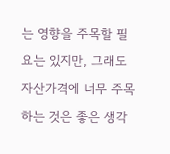는 영향을 주목할 필요는 있지만, 그래도 자산가격에 너무 주목하는 것은 좋은 생각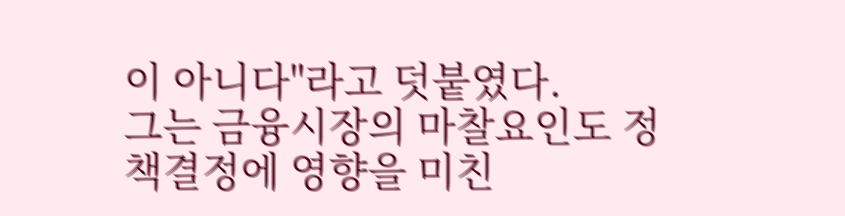이 아니다"라고 덧붙였다.
그는 금융시장의 마찰요인도 정책결정에 영향을 미친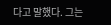다고 말했다. 그는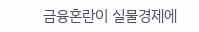금융혼란이 실물경제에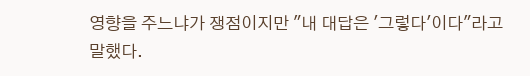영향을 주느냐가 쟁점이지만 "내 대답은 '그렇다'이다"라고 말했다.